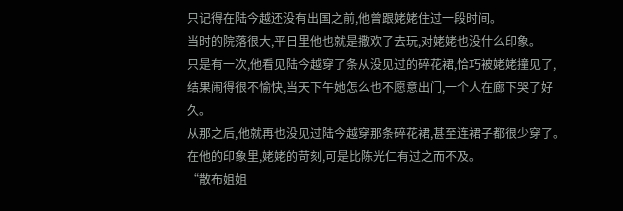只记得在陆今越还没有出国之前,他曾跟姥姥住过一段时间。
当时的院落很大,平日里他也就是撒欢了去玩,对姥姥也没什么印象。
只是有一次,他看见陆今越穿了条从没见过的碎花裙,恰巧被姥姥撞见了,结果闹得很不愉快,当天下午她怎么也不愿意出门,一个人在廊下哭了好久。
从那之后,他就再也没见过陆今越穿那条碎花裙,甚至连裙子都很少穿了。
在他的印象里,姥姥的苛刻,可是比陈光仁有过之而不及。
“散布姐姐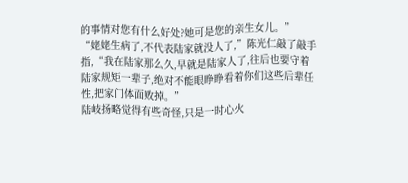的事情对您有什么好处?她可是您的亲生女儿。”
“姥姥生病了,不代表陆家就没人了,”陈光仁敲了敲手指,“我在陆家那么久,早就是陆家人了,往后也要守着陆家规矩一辈子,绝对不能眼睁睁看着你们这些后辈任性,把家门体面败掉。”
陆岐扬略觉得有些奇怪,只是一时心火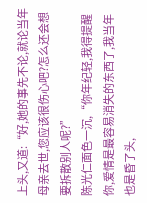上头,又道:“好,她的事先不论,就论当年母亲去世,您应该很伤心吧?怎么还会想要拆散别人呢?”
陈光仁面色一沉,“你年纪轻,我得提醒你,爱情是最容易消失的东西了,我当年也是昏了头,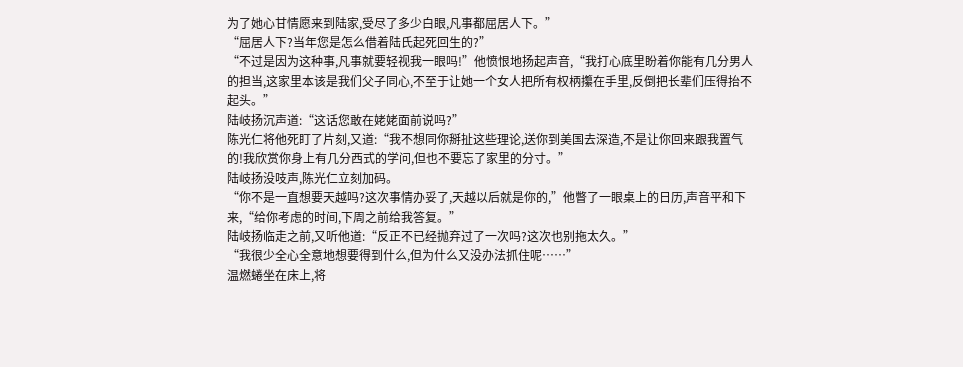为了她心甘情愿来到陆家,受尽了多少白眼,凡事都屈居人下。”
“屈居人下?当年您是怎么借着陆氏起死回生的?”
“不过是因为这种事,凡事就要轻视我一眼吗!”他愤恨地扬起声音,“我打心底里盼着你能有几分男人的担当,这家里本该是我们父子同心,不至于让她一个女人把所有权柄攥在手里,反倒把长辈们压得抬不起头。”
陆岐扬沉声道:“这话您敢在姥姥面前说吗?”
陈光仁将他死盯了片刻,又道:“我不想同你掰扯这些理论,送你到美国去深造,不是让你回来跟我置气的!我欣赏你身上有几分西式的学问,但也不要忘了家里的分寸。”
陆岐扬没吱声,陈光仁立刻加码。
“你不是一直想要天越吗?这次事情办妥了,天越以后就是你的,”他瞥了一眼桌上的日历,声音平和下来,“给你考虑的时间,下周之前给我答复。”
陆岐扬临走之前,又听他道:“反正不已经抛弃过了一次吗?这次也别拖太久。”
“我很少全心全意地想要得到什么,但为什么又没办法抓住呢……”
温燃蜷坐在床上,将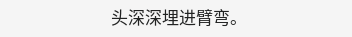头深深埋进臂弯。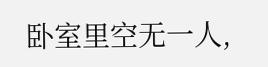卧室里空无一人,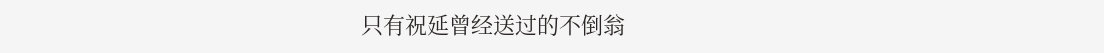只有祝延曾经送过的不倒翁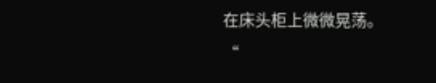在床头柜上微微晃荡。
“